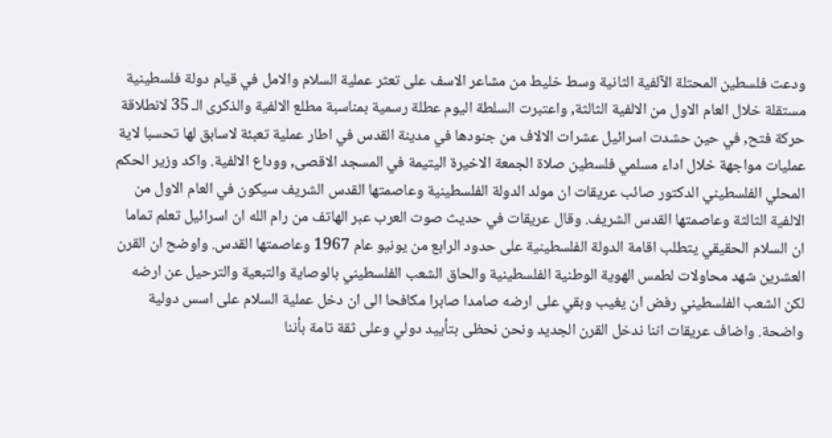ودعت فلسطين المحتلة الآلفية الثانية وسط خليط من مشاعر الاسف على تعثر عملية السلام والامل في قيام دولة فلسطينية مستقلة خلال العام الاول من الالفية الثالثة, واعتبرت السلطة اليوم عطلة رسمية بمناسبة مطلع الالفية والذكرى الـ 35 لانطلاقة حركة فتح, في حين حشدت اسرائيل عشرات الالاف من جنودها في مدينة القدس في اطار عملية تعبئة لاسابق لها تحسبا لاية عمليات مواجهة خلال اداء مسلمي فلسطين صلاة الجمعة الاخيرة اليتيمة في المسجد الاقصى, ووداع الالفية. واكد وزير الحكم المحلي الفلسطيني الدكتور صائب عريقات ان مولد الدولة الفلسطينية وعاصمتها القدس الشريف سيكون في العام الاول من الالفية الثالثة وعاصمتها القدس الشريف. وقال عريقات في حديث صوت العرب عبر الهاتف من رام الله ان اسرائيل تعلم تماما ان السلام الحقيقي يتطلب اقامة الدولة الفلسطينية على حدود الرابع من يونيو عام 1967 وعاصمتها القدس. واوضح ان القرن العشرين شهد محاولات لطمس الهوية الوطنية الفلسطينية والحاق الشعب الفلسطيني بالوصاية والتبعية والترحيل عن ارضه لكن الشعب الفلسطيني رفض ان يغيب وبقي على ارضه صامدا صابرا مكافحا الى ان دخل عملية السلام على اسس دولية واضحة. واضاف عريقات اننا ندخل القرن الجديد ونحن نحظى بتأييد دولي وعلى ثقة تامة بأننا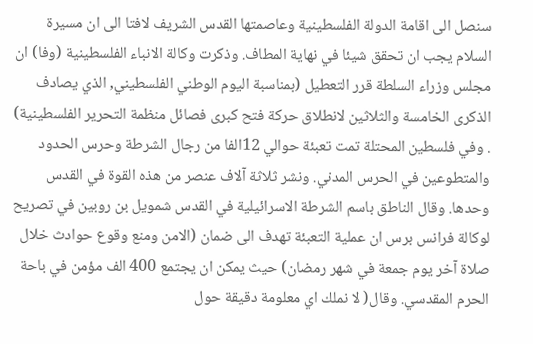سنصل الى اقامة الدولة الفلسطينية وعاصمتها القدس الشريف لافتا الى ان مسيرة السلام يجب ان تحقق شيئا في نهاية المطاف. وذكرت وكالة الانباء الفلسطينية (وفا) ان مجلس وزراء السلطة قرر التعطيل (بمناسبة اليوم الوطني الفلسطيني, الذي يصادف الذكرى الخامسة والثلاثين لانطلاق حركة فتح كبرى فصائل منظمة التحرير الفلسطينية) . وفي فلسطين المحتلة تمت تعبئة حوالي 12الفا من رجال الشرطة وحرس الحدود والمتطوعين في الحرس المدني. ونشر ثلاثة آلاف عنصر من هذه القوة في القدس وحدها. وقال الناطق باسم الشرطة الاسرائيلية في القدس شمويل بن روبين في تصريح لوكالة فرانس برس ان عملية التعبئة تهدف الى ضمان (الامن ومنع وقوع حوادث خلال صلاة آخر يوم جمعة في شهر رمضان) حيث يمكن ان يجتمع 400 الف مؤمن في باحة الحرم المقدسي. وقال( لا نملك اي معلومة دقيقة حول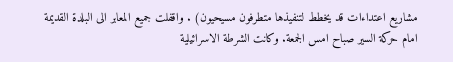مشاريع اعتداءات قد يخطط لتنفيذها متطرفون مسيحيون) . واقفلت جميع المعابر الى البلدة القديمة امام حركة السير صباح امس الجمعة. وكانت الشرطة الاسرائيلية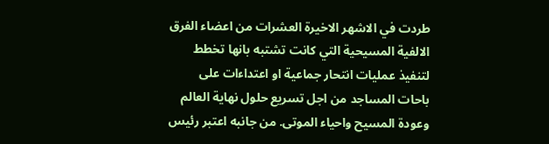طردت في الاشهر الاخيرة العشرات من اعضاء الفرق الالفية المسيحية التي كانت تشتبه بانها تخطط لتنفيذ عمليات انتحار جماعية او اعتداءات على باحات المساجد من اجل تسريع حلول نهاية العالم وعودة المسيح واحياء الموتى. من جانبه اعتبر رئيس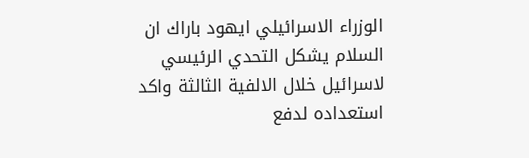الوزراء الاسرائيلي ايهود باراك ان السلام يشكل التحدي الرئيسي لاسرائيل خلال الالفية الثالثة واكد استعداده لدفع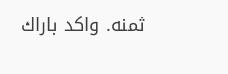ثمنه. واكد باراك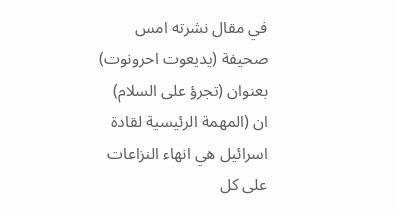في مقال نشرته امس صحيفة (يديعوت احرونوت) بعنوان (تجرؤ على السلام) ان (المهمة الرئيسية لقادة اسرائيل هي انهاء النزاعات على كل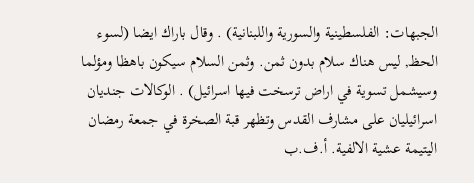الجبهات: الفلسطينية والسورية واللبنانية) . وقال باراك ايضا (لسوء الحظ, ليس هناك سلام بدون ثمن. وثمن السلام سيكون باهظا ومؤلما وسيشمل تسوية في اراض ترسخت فيها اسرائيل) . الوكالات جنديان اسرائيليان على مشارف القدس وتظهر قبة الصخرة في جمعة رمضان اليتيمة عشية الالفية. أ.ف.ب